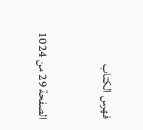فهرس الكتاب

الصفحة 29 من 1024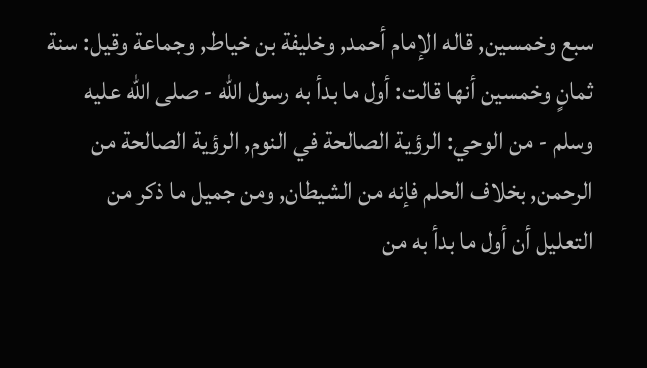سبع وخمسين, قاله الإمام أحمد, وخليفة بن خياط, وجماعة وقيل: سنة ثمانٍ وخمسين أنها قالت: أول ما بدأ به رسول الله - صلى الله عليه وسلم - من الوحي: الرؤية الصالحة في النوم, الرؤية الصالحة من الرحمن, بخلاف الحلم فإنه من الشيطان, ومن جميل ما ذكر من التعليل أن أول ما بدأ به من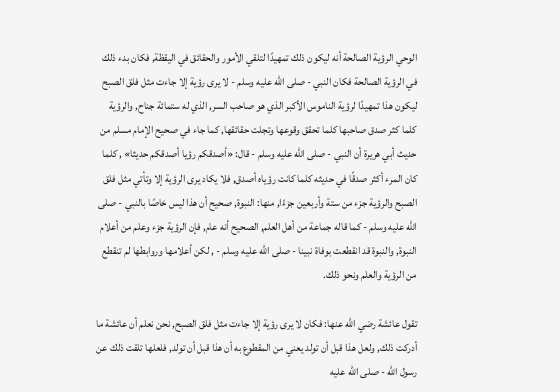الوحي الرؤية الصالحة أنه ليكون ذلك تمهيدًا لتلقي الأمور والحقائق في اليقظة, فكان بدء ذلك في الرؤية الصالحة فكان النبي - صلى الله عليه وسلم - لا يرى رؤية إلا جاءت مثل فلق الصبح ليكون هذا تمهيدًا لرؤية الناموس الأكبر الذي هو صاحب السر, الذي له ستمائة جناح, والرؤية كلما كثر صدق صاحبها كلما تحقق وقوعها وتجلت حقائقها, كما جاء في صحيح الإمام مسلم من حديث أبي هريرة أن النبي - صلى الله عليه وسلم - قال: «أصدقكم رؤيا أصدقكم حديثا» , كلما كان المرء أكثر صدقًا في حديثه كلما كانت رؤياه أصدق, فلا يكاد يرى الرؤية إلا وتأتي مثل فلق الصبح والرؤية جزء من ستة وأربعين جزءًا, منها: النبوة, صحيح أن هذا ليس خاصًا بالنبي - صلى الله عليه وسلم - كما قاله جماعة من أهل العلم, الصحيح أنه عام, فإن الرؤية جزء وعلم من أعلام النبوة, والنبوة قد انقطعت بوفاة نبينا - صلى الله عليه وسلم - , لكن أعلامها وروابطها لم تنقطع من الرؤية والعلم ونحو ذلك.

تقول عائشة رضي الله عنها: فكان لا يرى رؤية إلا جاءت مثل فلق الصبح, نحن نعلم أن عائشة ما أدركت ذلك, ولعل هذا قبل أن تولد يعني من المقطوع به أن هذا قبل أن تولد, فلعلها تلقت ذلك عن رسول الله - صلى الله عليه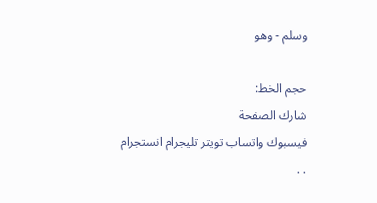وسلم - وهو

حجم الخط:
شارك الصفحة
فيسبوك واتساب تويتر تليجرام انستجرام
. .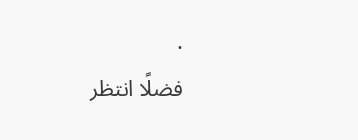.
فضلًا انتظر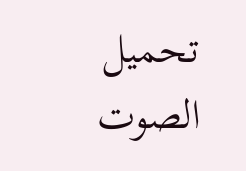تحميل الصوت